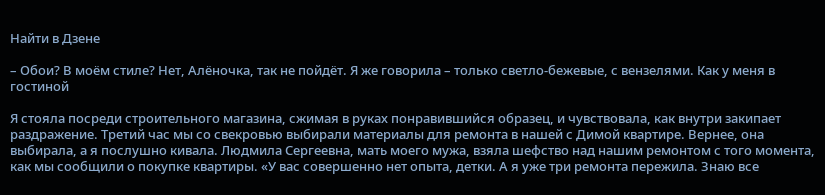Найти в Дзене

– Обои? В моём стиле? Нет, Алёночка, так не пойдёт. Я же говорила – только светло-бежевые, с вензелями. Как у меня в гостиной

Я стояла посреди строительного магазина, сжимая в руках понравившийся образец, и чувствовала, как внутри закипает раздражение. Третий час мы со свекровью выбирали материалы для ремонта в нашей с Димой квартире. Вернее, она выбирала, а я послушно кивала. Людмила Сергеевна, мать моего мужа, взяла шефство над нашим ремонтом с того момента, как мы сообщили о покупке квартиры. «У вас совершенно нет опыта, детки. А я уже три ремонта пережила. Знаю все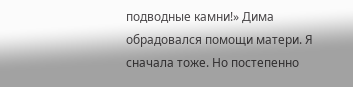подводные камни!» Дима обрадовался помощи матери. Я сначала тоже. Но постепенно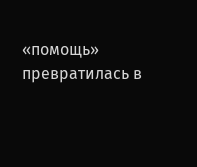«помощь» превратилась в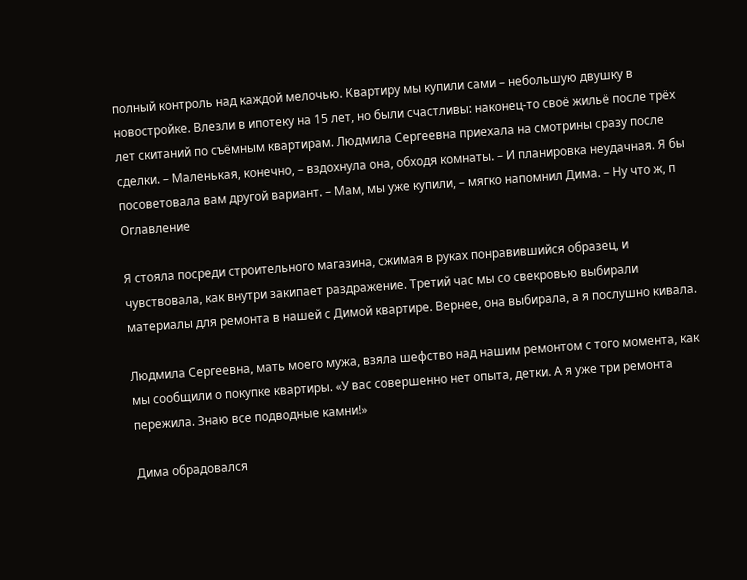полный контроль над каждой мелочью. Квартиру мы купили сами – небольшую двушку в новостройке. Влезли в ипотеку на 15 лет, но были счастливы: наконец-то своё жильё после трёх лет скитаний по съёмным квартирам. Людмила Сергеевна приехала на смотрины сразу после сделки. – Маленькая, конечно, – вздохнула она, обходя комнаты. – И планировка неудачная. Я бы посоветовала вам другой вариант. – Мам, мы уже купили, – мягко напомнил Дима. – Ну что ж, п
Оглавление

Я стояла посреди строительного магазина, сжимая в руках понравившийся образец, и чувствовала, как внутри закипает раздражение. Третий час мы со свекровью выбирали материалы для ремонта в нашей с Димой квартире. Вернее, она выбирала, а я послушно кивала.

Людмила Сергеевна, мать моего мужа, взяла шефство над нашим ремонтом с того момента, как мы сообщили о покупке квартиры. «У вас совершенно нет опыта, детки. А я уже три ремонта пережила. Знаю все подводные камни!»

Дима обрадовался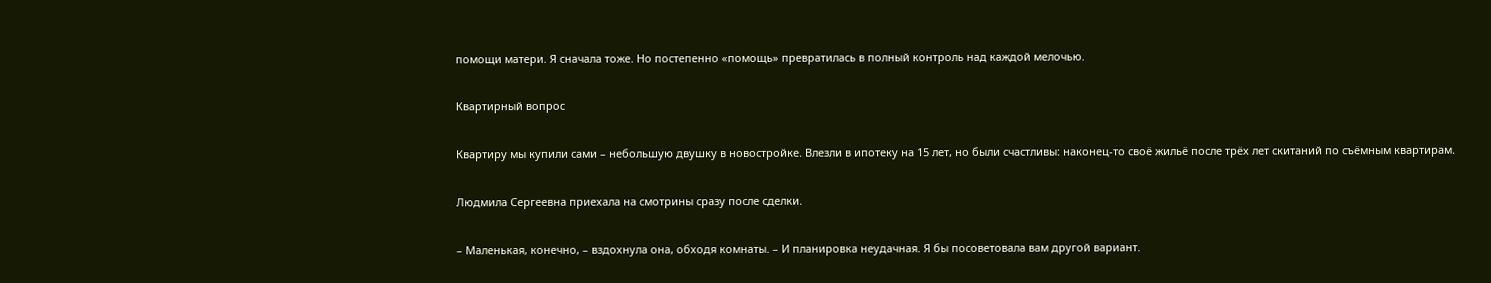помощи матери. Я сначала тоже. Но постепенно «помощь» превратилась в полный контроль над каждой мелочью.

Квартирный вопрос

Квартиру мы купили сами – небольшую двушку в новостройке. Влезли в ипотеку на 15 лет, но были счастливы: наконец-то своё жильё после трёх лет скитаний по съёмным квартирам.

Людмила Сергеевна приехала на смотрины сразу после сделки.

– Маленькая, конечно, – вздохнула она, обходя комнаты. – И планировка неудачная. Я бы посоветовала вам другой вариант.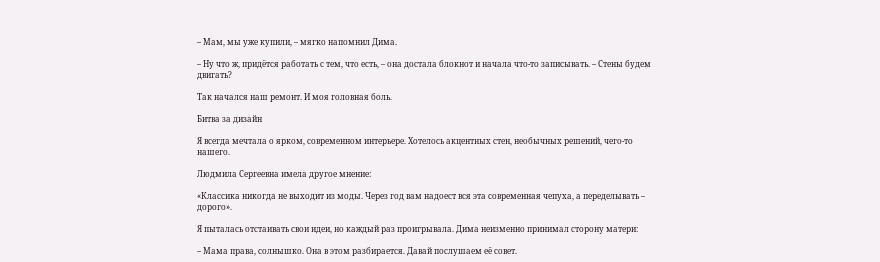– Мам, мы уже купили, – мягко напомнил Дима.

– Ну что ж, придётся работать с тем, что есть, – она достала блокнот и начала что-то записывать. – Стены будем двигать?

Так начался наш ремонт. И моя головная боль.

Битва за дизайн

Я всегда мечтала о ярком, современном интерьере. Хотелось акцентных стен, необычных решений, чего-то нашего.

Людмила Сергеевна имела другое мнение:

«Классика никогда не выходит из моды. Через год вам надоест вся эта современная чепуха, а переделывать – дорого».

Я пыталась отстаивать свои идеи, но каждый раз проигрывала. Дима неизменно принимал сторону матери:

– Мама права, солнышко. Она в этом разбирается. Давай послушаем её совет.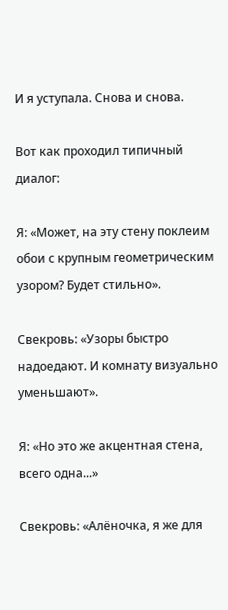И я уступала. Снова и снова.

Вот как проходил типичный диалог:

Я: «Может, на эту стену поклеим обои с крупным геометрическим узором? Будет стильно».

Свекровь: «Узоры быстро надоедают. И комнату визуально уменьшают».

Я: «Но это же акцентная стена, всего одна...»

Свекровь: «Алёночка, я же для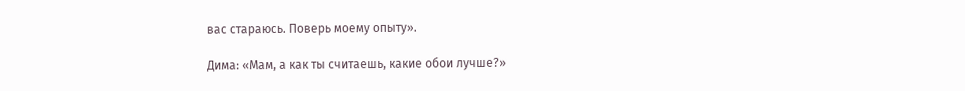вас стараюсь. Поверь моему опыту».

Дима: «Мам, а как ты считаешь, какие обои лучше?»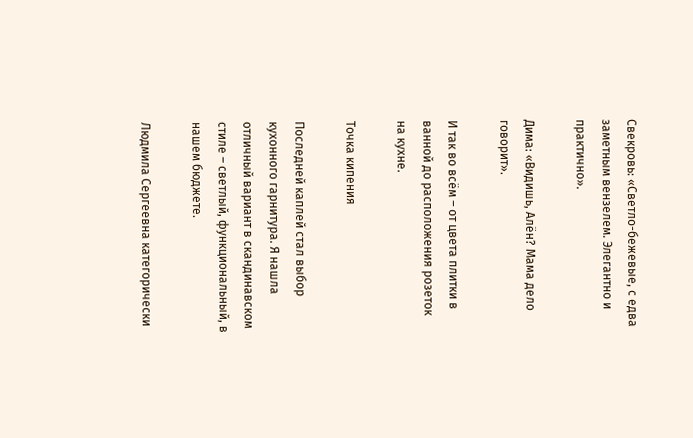Свекровь: «Светло-бежевые, с едва заметным вензелем. Элегантно и практично».

Дима: «Видишь, Алён? Мама дело говорит».

И так во всём – от цвета плитки в ванной до расположения розеток на кухне.

Точка кипения

Последней каплей стал выбор кухонного гарнитура. Я нашла отличный вариант в скандинавском стиле – светлый, функциональный, в нашем бюджете.

Людмила Сергеевна категорически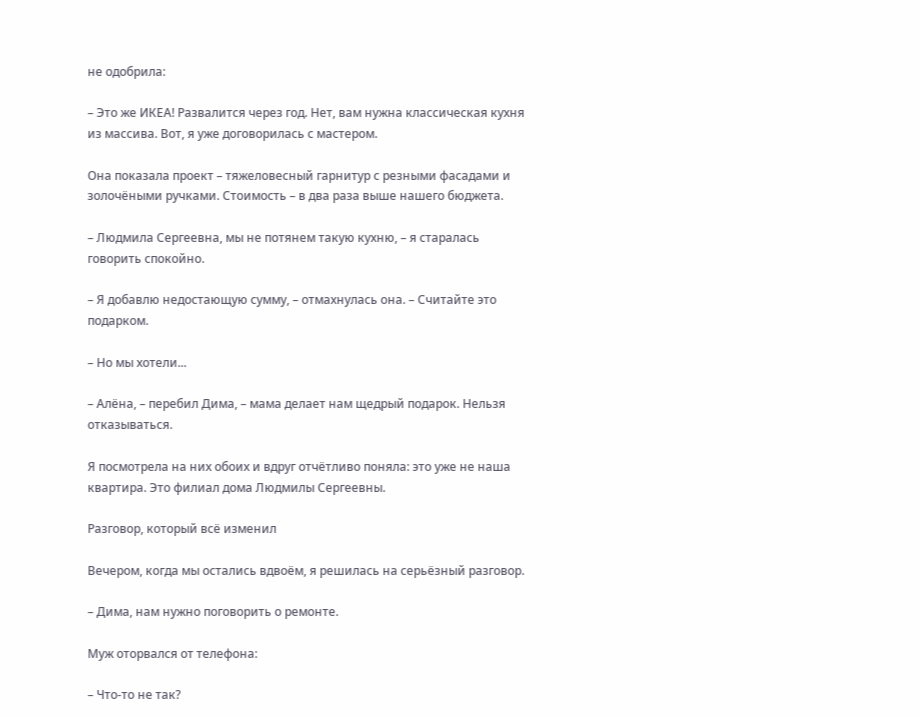не одобрила:

– Это же ИКЕА! Развалится через год. Нет, вам нужна классическая кухня из массива. Вот, я уже договорилась с мастером.

Она показала проект – тяжеловесный гарнитур с резными фасадами и золочёными ручками. Стоимость – в два раза выше нашего бюджета.

– Людмила Сергеевна, мы не потянем такую кухню, – я старалась говорить спокойно.

– Я добавлю недостающую сумму, – отмахнулась она. – Считайте это подарком.

– Но мы хотели...

– Алёна, – перебил Дима, – мама делает нам щедрый подарок. Нельзя отказываться.

Я посмотрела на них обоих и вдруг отчётливо поняла: это уже не наша квартира. Это филиал дома Людмилы Сергеевны.

Разговор, который всё изменил

Вечером, когда мы остались вдвоём, я решилась на серьёзный разговор.

– Дима, нам нужно поговорить о ремонте.

Муж оторвался от телефона:

– Что-то не так?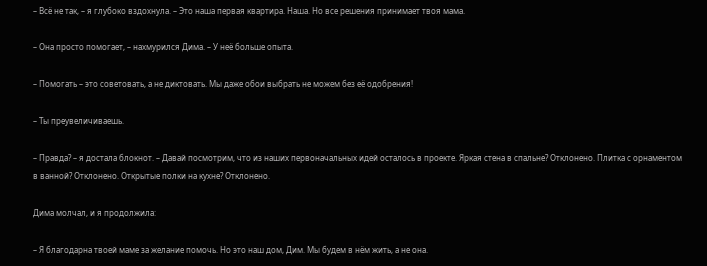– Всё не так, – я глубоко вздохнула. – Это наша первая квартира. Наша. Но все решения принимает твоя мама.

– Она просто помогает, – нахмурился Дима. – У неё больше опыта.

– Помогать – это советовать, а не диктовать. Мы даже обои выбрать не можем без её одобрения!

– Ты преувеличиваешь.

– Правда? – я достала блокнот. – Давай посмотрим, что из наших первоначальных идей осталось в проекте. Яркая стена в спальне? Отклонено. Плитка с орнаментом в ванной? Отклонено. Открытые полки на кухне? Отклонено.

Дима молчал, и я продолжила:

– Я благодарна твоей маме за желание помочь. Но это наш дом, Дим. Мы будем в нём жить, а не она.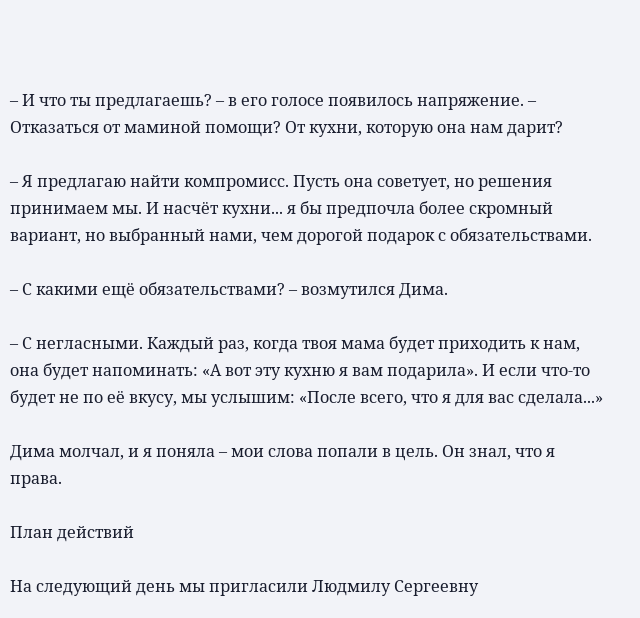– И что ты предлагаешь? – в его голосе появилось напряжение. – Отказаться от маминой помощи? От кухни, которую она нам дарит?

– Я предлагаю найти компромисс. Пусть она советует, но решения принимаем мы. И насчёт кухни... я бы предпочла более скромный вариант, но выбранный нами, чем дорогой подарок с обязательствами.

– С какими ещё обязательствами? – возмутился Дима.

– С негласными. Каждый раз, когда твоя мама будет приходить к нам, она будет напоминать: «А вот эту кухню я вам подарила». И если что-то будет не по её вкусу, мы услышим: «После всего, что я для вас сделала...»

Дима молчал, и я поняла – мои слова попали в цель. Он знал, что я права.

План действий

На следующий день мы пригласили Людмилу Сергеевну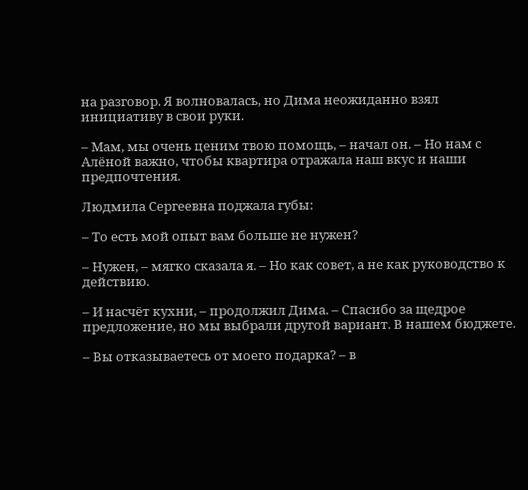на разговор. Я волновалась, но Дима неожиданно взял инициативу в свои руки.

– Мам, мы очень ценим твою помощь, – начал он. – Но нам с Алёной важно, чтобы квартира отражала наш вкус и наши предпочтения.

Людмила Сергеевна поджала губы:

– То есть мой опыт вам больше не нужен?

– Нужен, – мягко сказала я. – Но как совет, а не как руководство к действию.

– И насчёт кухни, – продолжил Дима. – Спасибо за щедрое предложение, но мы выбрали другой вариант. В нашем бюджете.

– Вы отказываетесь от моего подарка? – в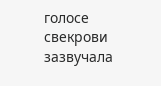голосе свекрови зазвучала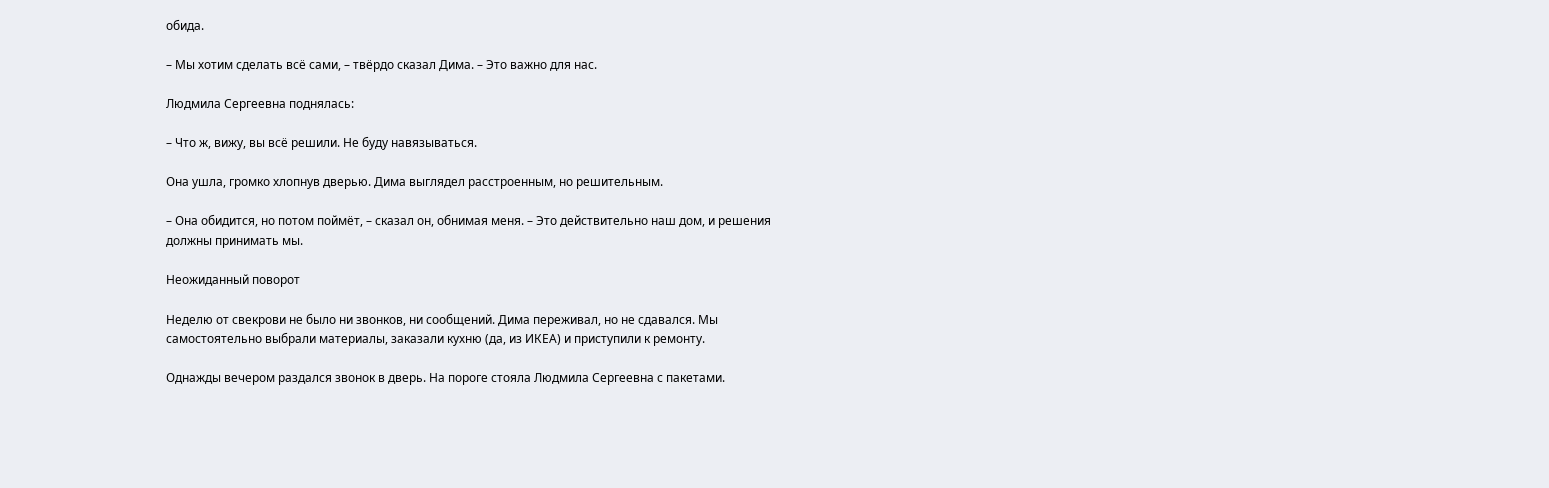обида.

– Мы хотим сделать всё сами, – твёрдо сказал Дима. – Это важно для нас.

Людмила Сергеевна поднялась:

– Что ж, вижу, вы всё решили. Не буду навязываться.

Она ушла, громко хлопнув дверью. Дима выглядел расстроенным, но решительным.

– Она обидится, но потом поймёт, – сказал он, обнимая меня. – Это действительно наш дом, и решения должны принимать мы.

Неожиданный поворот

Неделю от свекрови не было ни звонков, ни сообщений. Дима переживал, но не сдавался. Мы самостоятельно выбрали материалы, заказали кухню (да, из ИКЕА) и приступили к ремонту.

Однажды вечером раздался звонок в дверь. На пороге стояла Людмила Сергеевна с пакетами.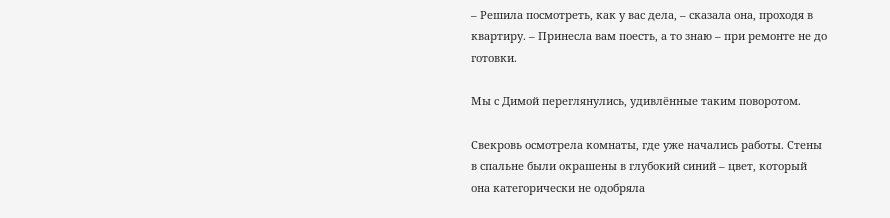– Решила посмотреть, как у вас дела, – сказала она, проходя в квартиру. – Принесла вам поесть, а то знаю – при ремонте не до готовки.

Мы с Димой переглянулись, удивлённые таким поворотом.

Свекровь осмотрела комнаты, где уже начались работы. Стены в спальне были окрашены в глубокий синий – цвет, который она категорически не одобряла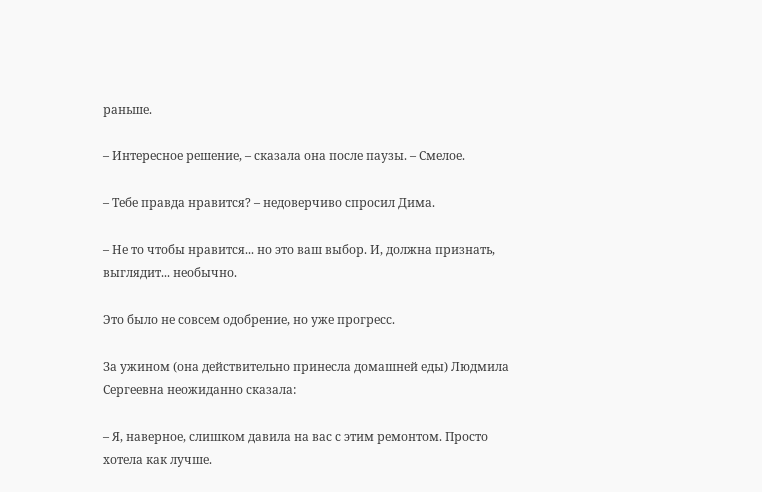раньше.

– Интересное решение, – сказала она после паузы. – Смелое.

– Тебе правда нравится? – недоверчиво спросил Дима.

– Не то чтобы нравится... но это ваш выбор. И, должна признать, выглядит... необычно.

Это было не совсем одобрение, но уже прогресс.

За ужином (она действительно принесла домашней еды) Людмила Сергеевна неожиданно сказала:

– Я, наверное, слишком давила на вас с этим ремонтом. Просто хотела как лучше.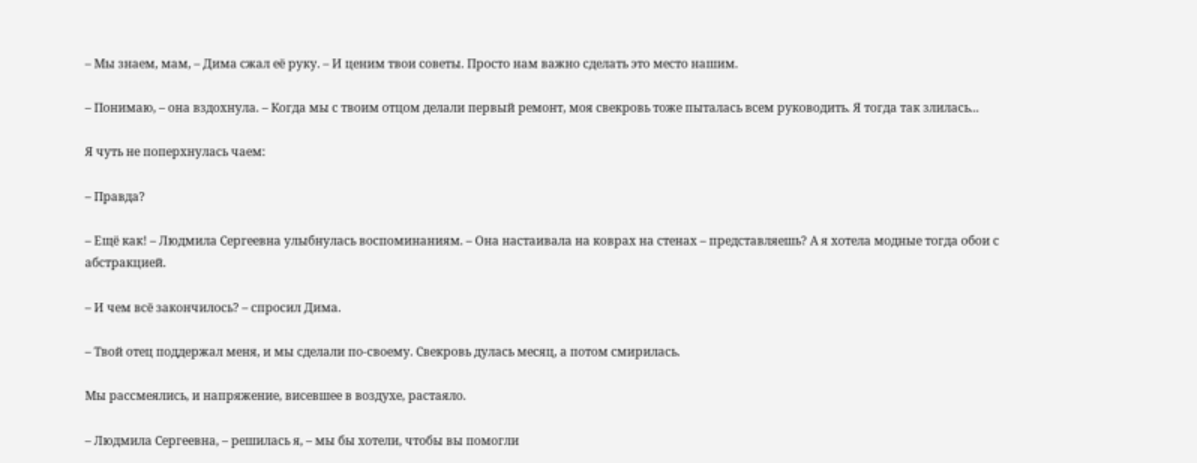– Мы знаем, мам, – Дима сжал её руку. – И ценим твои советы. Просто нам важно сделать это место нашим.

– Понимаю, – она вздохнула. – Когда мы с твоим отцом делали первый ремонт, моя свекровь тоже пыталась всем руководить. Я тогда так злилась...

Я чуть не поперхнулась чаем:

– Правда?

– Ещё как! – Людмила Сергеевна улыбнулась воспоминаниям. – Она настаивала на коврах на стенах – представляешь? А я хотела модные тогда обои с абстракцией.

– И чем всё закончилось? – спросил Дима.

– Твой отец поддержал меня, и мы сделали по-своему. Свекровь дулась месяц, а потом смирилась.

Мы рассмеялись, и напряжение, висевшее в воздухе, растаяло.

– Людмила Сергеевна, – решилась я, – мы бы хотели, чтобы вы помогли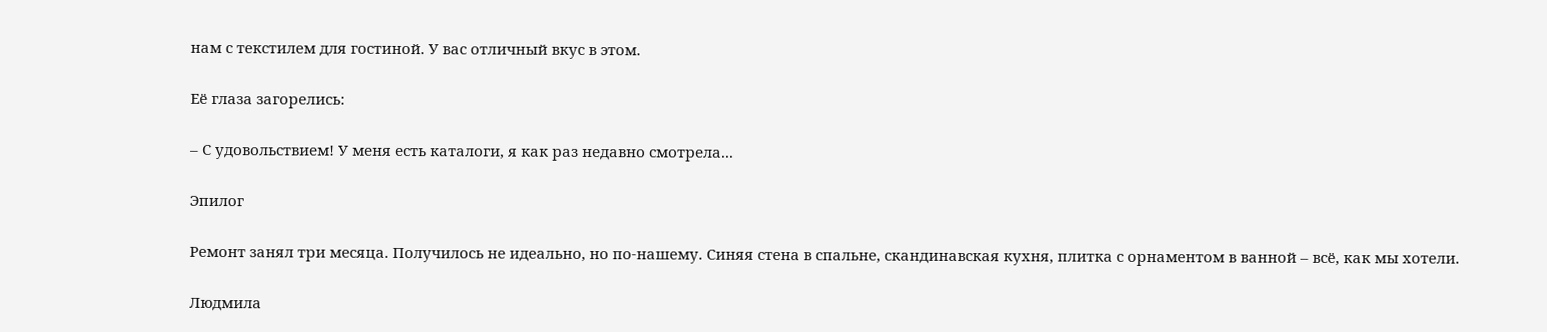нам с текстилем для гостиной. У вас отличный вкус в этом.

Её глаза загорелись:

– С удовольствием! У меня есть каталоги, я как раз недавно смотрела...

Эпилог

Ремонт занял три месяца. Получилось не идеально, но по-нашему. Синяя стена в спальне, скандинавская кухня, плитка с орнаментом в ванной – всё, как мы хотели.

Людмила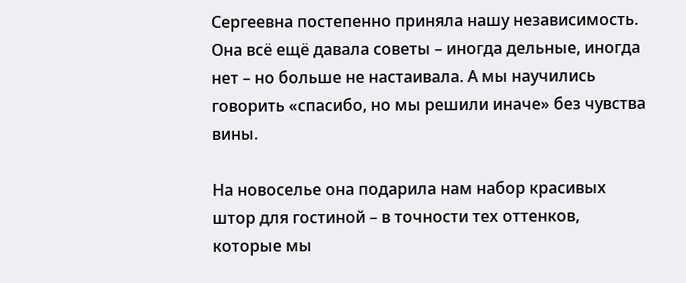Сергеевна постепенно приняла нашу независимость. Она всё ещё давала советы – иногда дельные, иногда нет – но больше не настаивала. А мы научились говорить «спасибо, но мы решили иначе» без чувства вины.

На новоселье она подарила нам набор красивых штор для гостиной – в точности тех оттенков, которые мы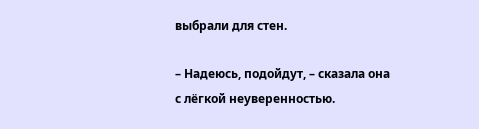выбрали для стен.

– Надеюсь, подойдут, – сказала она с лёгкой неуверенностью.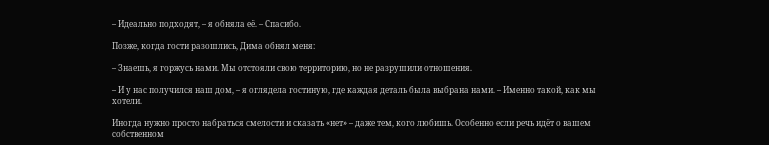– Идеально подходят, – я обняла её. – Спасибо.

Позже, когда гости разошлись, Дима обнял меня:

– Знаешь, я горжусь нами. Мы отстояли свою территорию, но не разрушили отношения.

– И у нас получился наш дом, – я оглядела гостиную, где каждая деталь была выбрана нами. – Именно такой, как мы хотели.

Иногда нужно просто набраться смелости и сказать «нет» – даже тем, кого любишь. Особенно если речь идёт о вашем собственном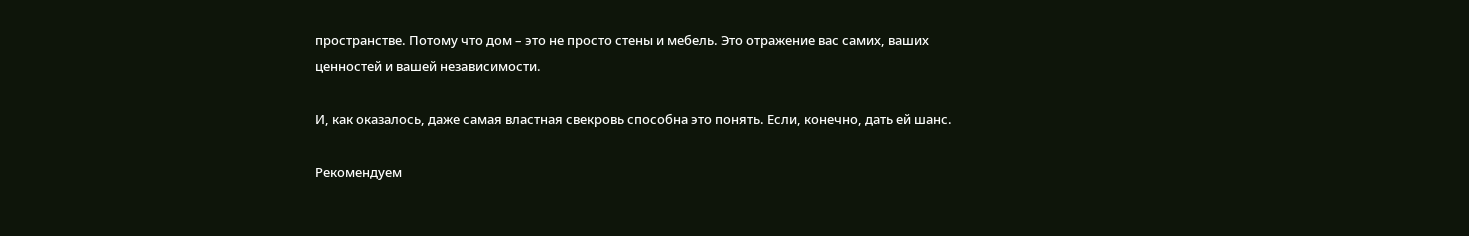пространстве. Потому что дом – это не просто стены и мебель. Это отражение вас самих, ваших ценностей и вашей независимости.

И, как оказалось, даже самая властная свекровь способна это понять. Если, конечно, дать ей шанс.

Рекомендуем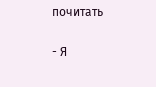почитать

- Я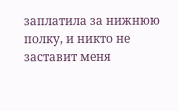заплатила за нижнюю полку, и никто не заставит меня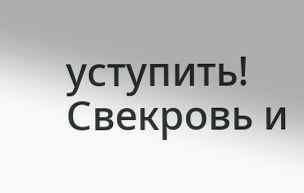уступить!
Свекровь и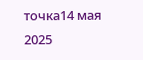точка14 мая 2025